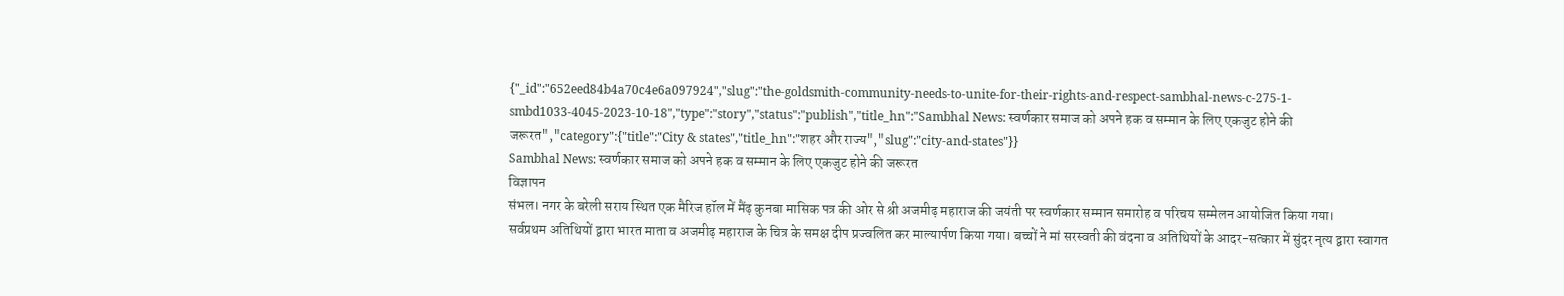{"_id":"652eed84b4a70c4e6a097924","slug":"the-goldsmith-community-needs-to-unite-for-their-rights-and-respect-sambhal-news-c-275-1-smbd1033-4045-2023-10-18","type":"story","status":"publish","title_hn":"Sambhal News: स्वर्णकार समाज को अपने हक व सम्मान के लिए एकजुट होने की जरूरत","category":{"title":"City & states","title_hn":"शहर और राज्य","slug":"city-and-states"}}
Sambhal News: स्वर्णकार समाज को अपने हक व सम्मान के लिए एकजुट होने की जरूरत
विज्ञापन
संभल। नगर के बरेली सराय स्थित एक मैरिज हॉल में मैंढ़ कुनबा मासिक पत्र की ओर से श्री अजमीढ़ महाराज की जयंती पर स्वर्णकार सम्मान समारोह व परिचय सम्मेलन आयोजित किया गया।
सर्वप्रथम अतिथियों द्वारा भारत माता व अजमीढ़ महाराज के चित्र के समक्ष दीप प्रज्वलित कर माल्यार्पण किया गया। बच्चों ने मां सरस्वती की वंदना व अतिथियों के आदर-सत्कार में सुंदर नृत्य द्वारा स्वागत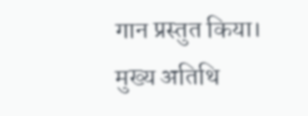गान प्रस्तुत किया। मुख्य अतिथि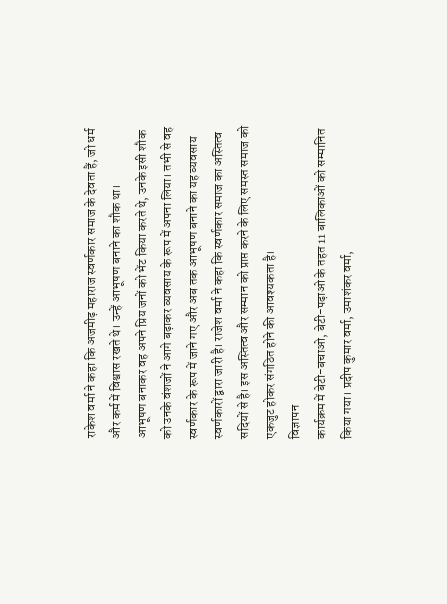राकेश वर्मा ने कहा कि अजमीढ़ महाराज स्वर्णकार समाज के देवता हैं, जो धर्म और कर्म में विश्वास रखते थे। उन्हें आभूषण बनाने का शौक था।
आभूषण बनाकर वह अपने प्रिय जनों को भेंट किया करते थे, उनके इसी शौक को उनके वंशजों ने आगे बढ़ाकर व्यवसाय के रूप में अपना लिया। तभी से वह स्वर्णकार के रूप में जाने गए और अब तक आभूषण बनाने का यह व्यवसाय स्वर्णकारों द्वारा जारी है। राजेश वर्मा ने कहा कि स्वर्णकार समाज का अस्तित्व सदियों से है। इस अस्तित्व और सम्मान को प्राप्त करने के लिए समस्त समाज को एकजुट होकर संगठित होने की आवश्यकता है।
विज्ञापन
कार्यक्रम में बेटी-बचाओ, बेटी-पढ़ाओ के तहत 11 बालिकाओं को सम्मानित किया गया। प्रदीप कुमार वर्मा, उमाशंकर वर्मा,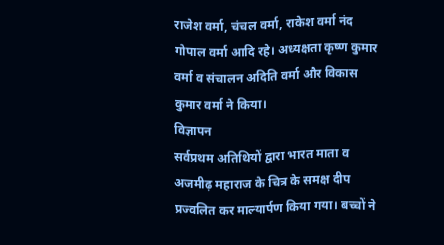राजेश वर्मा, चंचल वर्मा, राकेश वर्मा नंद गोपाल वर्मा आदि रहे। अध्यक्षता कृष्ण कुमार वर्मा व संचालन अदिति वर्मा और विकास कुमार वर्मा ने किया।
विज्ञापन
सर्वप्रथम अतिथियों द्वारा भारत माता व अजमीढ़ महाराज के चित्र के समक्ष दीप प्रज्वलित कर माल्यार्पण किया गया। बच्चों ने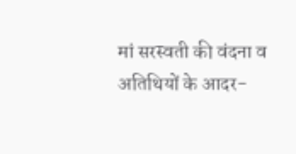मां सरस्वती की वंदना व अतिथियों के आदर-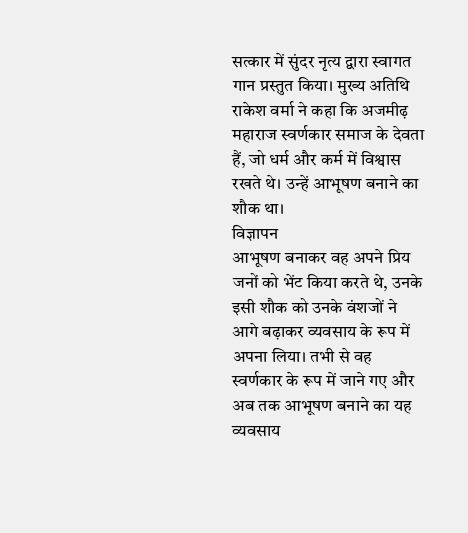सत्कार में सुंदर नृत्य द्वारा स्वागत गान प्रस्तुत किया। मुख्य अतिथि राकेश वर्मा ने कहा कि अजमीढ़ महाराज स्वर्णकार समाज के देवता हैं, जो धर्म और कर्म में विश्वास रखते थे। उन्हें आभूषण बनाने का शौक था।
विज्ञापन
आभूषण बनाकर वह अपने प्रिय जनों को भेंट किया करते थे, उनके इसी शौक को उनके वंशजों ने आगे बढ़ाकर व्यवसाय के रूप में अपना लिया। तभी से वह स्वर्णकार के रूप में जाने गए और अब तक आभूषण बनाने का यह व्यवसाय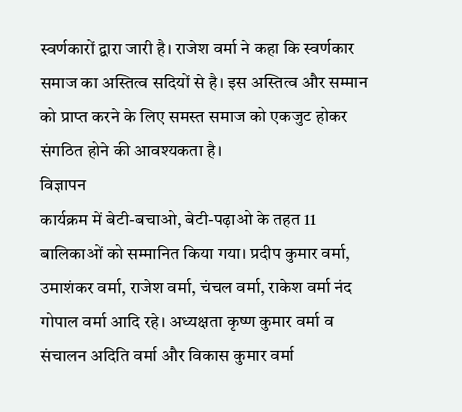स्वर्णकारों द्वारा जारी है। राजेश वर्मा ने कहा कि स्वर्णकार समाज का अस्तित्व सदियों से है। इस अस्तित्व और सम्मान को प्राप्त करने के लिए समस्त समाज को एकजुट होकर संगठित होने की आवश्यकता है।
विज्ञापन
कार्यक्रम में बेटी-बचाओ, बेटी-पढ़ाओ के तहत 11 बालिकाओं को सम्मानित किया गया। प्रदीप कुमार वर्मा, उमाशंकर वर्मा, राजेश वर्मा, चंचल वर्मा, राकेश वर्मा नंद गोपाल वर्मा आदि रहे। अध्यक्षता कृष्ण कुमार वर्मा व संचालन अदिति वर्मा और विकास कुमार वर्मा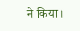ने किया।